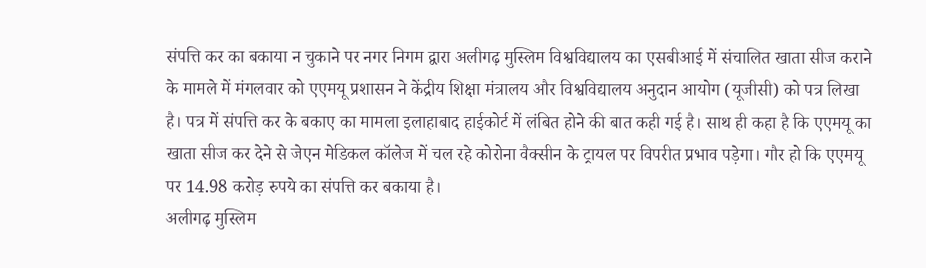संपत्ति कर का बकाया न चुकाने पर नगर निगम द्वारा अलीगढ़ मुस्लिम विश्वविद्यालय का एसबीआई में संचालित खाता सीज कराने के मामले में मंगलवार को एएमयू प्रशासन ने केंद्रीय शिक्षा मंत्रालय और विश्वविद्यालय अनुदान आयोग (यूजीसी) को पत्र लिखा है। पत्र में संपत्ति कर के बकाए का मामला इलाहाबाद हाईकोर्ट में लंबित होने की बात कही गई है। साथ ही कहा है कि एएमयू का खाता सीज कर देने से जेएन मेडिकल कॉलेज में चल रहे कोरोना वैक्सीन के ट्रायल पर विपरीत प्रभाव पड़ेगा। गौर हो कि एएमयू पर 14.98 करोड़ रुपये का संपत्ति कर बकाया है।
अलीगढ़ मुस्लिम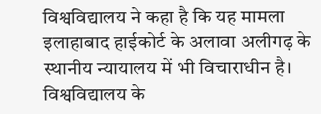विश्वविद्यालय ने कहा है कि यह मामला इलाहाबाद हाईकोर्ट के अलावा अलीगढ़ के स्थानीय न्यायालय में भी विचाराधीन है। विश्वविद्यालय के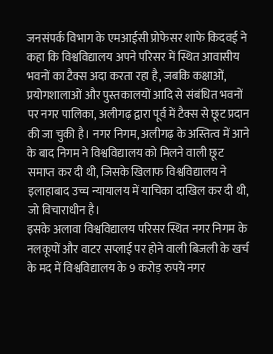जनसंपर्क विभाग के एमआईसी प्रोफेसर शाफे किदवई ने कहा कि विश्वविद्यालय अपने परिसर में स्थित आवासीय भवनों का टैक्स अदा करता रहा है, जबकि कक्षाओं, प्रयोगशालाओं और पुस्तकालयों आदि से संबंधित भवनों पर नगर पालिका, अलीगढ़ द्वारा पूर्व में टैक्स से छूट प्रदान की जा चुकी है। नगर निगम, अलीगढ़ के अस्तित्व में आने के बाद निगम ने विश्वविद्यालय को मिलने वाली छूट समाप्त कर दी थी, जिसके खिलाफ विश्वविद्यालय ने इलाहाबाद उच्च न्यायालय में याचिका दाखिल कर दी थी, जो विचाराधीन है।
इसके अलावा विश्वविद्यालय परिसर स्थित नगर निगम के नलकूपों और वाटर सप्लाई पर होने वाली बिजली के खर्च के मद में विश्वविद्यालय के 9 करोड़ रुपये नगर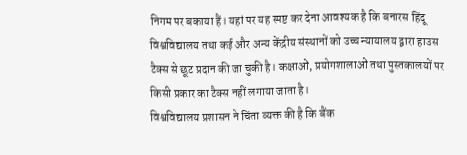निगम पर बकाया हैं। यहां पर यह स्पष्ट कर देना आवश्यक है कि बनारस हिंदू विश्वविद्यालय तथा कई और अन्य केंद्रीय संस्थानों को उच्च न्यायालय द्वारा हाउस टैक्स से छूट प्रदान की जा चुकी है। कक्षाओं, प्रयोगशालाओं तथा पुस्तकालयों पर किसी प्रकार का टैक्स नहीं लगाया जाता है।
विश्वविद्यालय प्रशासन ने चिंता व्यक्त की है कि बैंक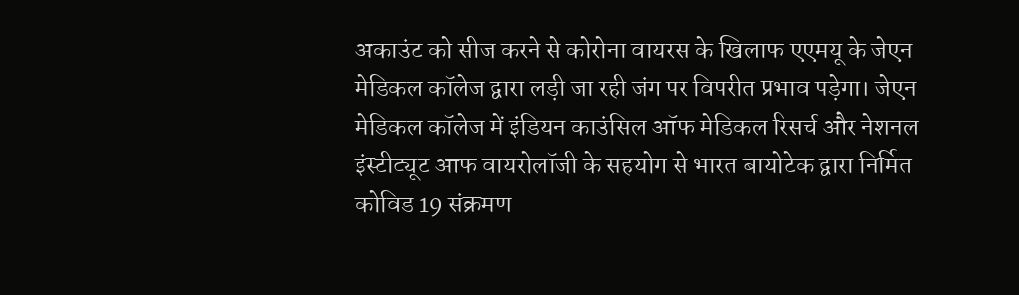अकाउंट को सीज करने से कोरोना वायरस के खिलाफ एएमयू के जेएन मेडिकल कॉलेज द्वारा लड़ी जा रही जंग पर विपरीत प्रभाव पड़ेगा। जेएन मेडिकल कॉलेज में इंडियन काउंसिल ऑफ मेडिकल रिसर्च और नेशनल इंस्टीट्यूट आफ वायरोलॉजी के सहयोग से भारत बायोटेक द्वारा निर्मित कोविड 19 संक्रमण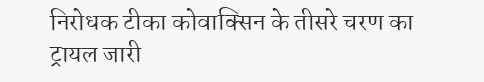निरोधक टीका कोवाक्सिन के तीसरे चरण का ट्रायल जारी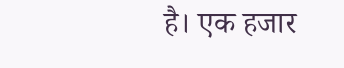है। एक हजार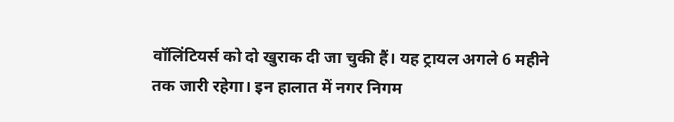वॉलिंटियर्स को दो खुराक दी जा चुकी हैं। यह ट्रायल अगले 6 महीने तक जारी रहेगा। इन हालात में नगर निगम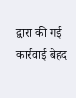द्वारा की गई कार्रवाई बेहद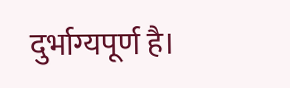दुर्भाग्यपूर्ण है।